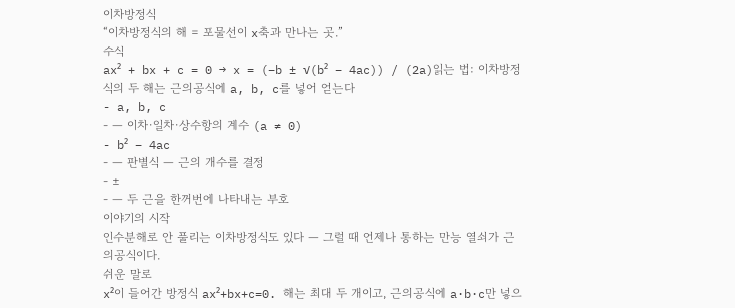이차방정식
“이차방정식의 해 = 포물선이 x축과 만나는 곳.”
수식
ax² + bx + c = 0 → x = (−b ± √(b² − 4ac)) / (2a)읽는 법: 이차방정식의 두 해는 근의공식에 a, b, c를 넣어 얻는다
- a, b, c
- — 이차·일차·상수항의 계수 (a ≠ 0)
- b² − 4ac
- — 판별식 — 근의 개수를 결정
- ±
- — 두 근을 한꺼번에 나타내는 부호
이야기의 시작
인수분해로 안 풀리는 이차방정식도 있다 — 그럴 때 언제나 통하는 만능 열쇠가 근의공식이다.
쉬운 말로
x²이 들어간 방정식 ax²+bx+c=0. 해는 최대 두 개이고, 근의공식에 a·b·c만 넣으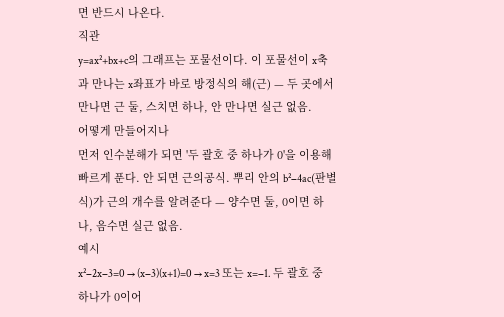면 반드시 나온다.
직관
y=ax²+bx+c의 그래프는 포물선이다. 이 포물선이 x축과 만나는 x좌표가 바로 방정식의 해(근) — 두 곳에서 만나면 근 둘, 스치면 하나, 안 만나면 실근 없음.
어떻게 만들어지나
먼저 인수분해가 되면 '두 괄호 중 하나가 0'을 이용해 빠르게 푼다. 안 되면 근의공식. 뿌리 안의 b²−4ac(판별식)가 근의 개수를 알려준다 — 양수면 둘, 0이면 하나, 음수면 실근 없음.
예시
x²−2x−3=0 → (x−3)(x+1)=0 → x=3 또는 x=−1. 두 괄호 중 하나가 0이어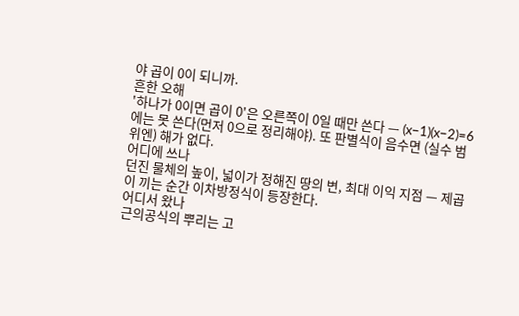야 곱이 0이 되니까.
흔한 오해
'하나가 0이면 곱이 0'은 오른쪽이 0일 때만 쓴다 — (x−1)(x−2)=6에는 못 쓴다(먼저 0으로 정리해야). 또 판별식이 음수면 (실수 범위엔) 해가 없다.
어디에 쓰나
던진 물체의 높이, 넓이가 정해진 땅의 변, 최대 이익 지점 — 제곱이 끼는 순간 이차방정식이 등장한다.
어디서 왔나
근의공식의 뿌리는 고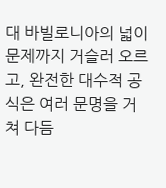대 바빌로니아의 넓이 문제까지 거슬러 오르고, 완전한 대수적 공식은 여러 문명을 거쳐 다듬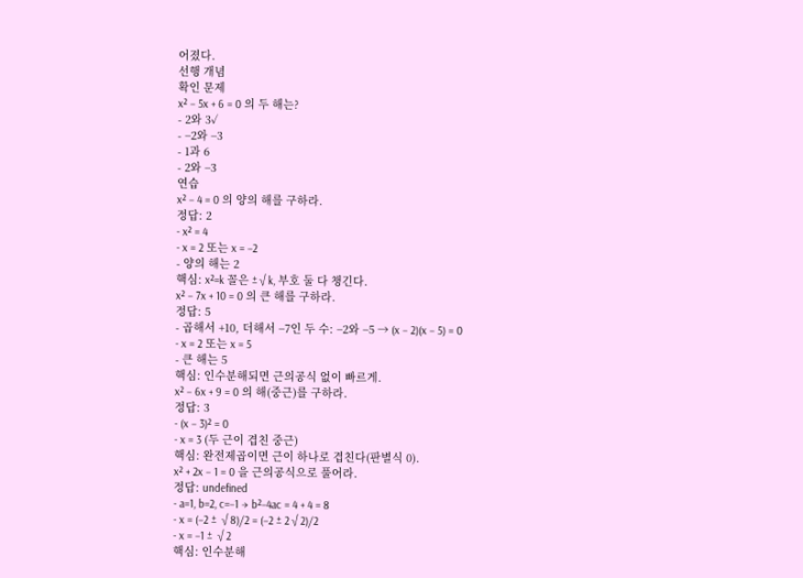어졌다.
선행 개념
확인 문제
x² − 5x + 6 = 0 의 두 해는?
- 2와 3✓
- −2와 −3
- 1과 6
- 2와 −3
연습
x² − 4 = 0 의 양의 해를 구하라.
정답: 2
- x² = 4
- x = 2 또는 x = −2
- 양의 해는 2
핵심: x²=k 꼴은 ±√k, 부호 둘 다 챙긴다.
x² − 7x + 10 = 0 의 큰 해를 구하라.
정답: 5
- 곱해서 +10, 더해서 −7인 두 수: −2와 −5 → (x − 2)(x − 5) = 0
- x = 2 또는 x = 5
- 큰 해는 5
핵심: 인수분해되면 근의공식 없이 빠르게.
x² − 6x + 9 = 0 의 해(중근)를 구하라.
정답: 3
- (x − 3)² = 0
- x = 3 (두 근이 겹친 중근)
핵심: 완전제곱이면 근이 하나로 겹친다(판별식 0).
x² + 2x − 1 = 0 을 근의공식으로 풀어라.
정답: undefined
- a=1, b=2, c=−1 → b²−4ac = 4 + 4 = 8
- x = (−2 ± √8)/2 = (−2 ± 2√2)/2
- x = −1 ± √2
핵심: 인수분해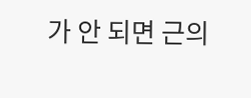가 안 되면 근의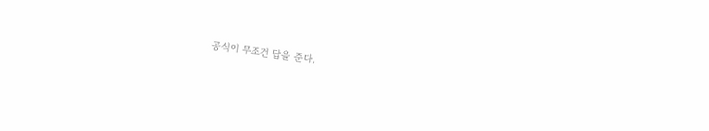공식이 무조건 답을 준다.